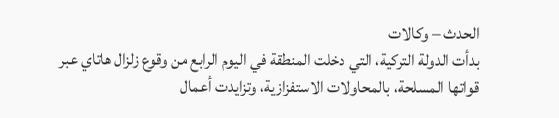الحدث – وكالات
بدأت الدولة التركية، التي دخلت المنطقة في اليوم الرابع من وقوع زلزال هاتاي عبر قواتها المسلحة، بالمحاولات الاستفزازية، وتزايدت أعمال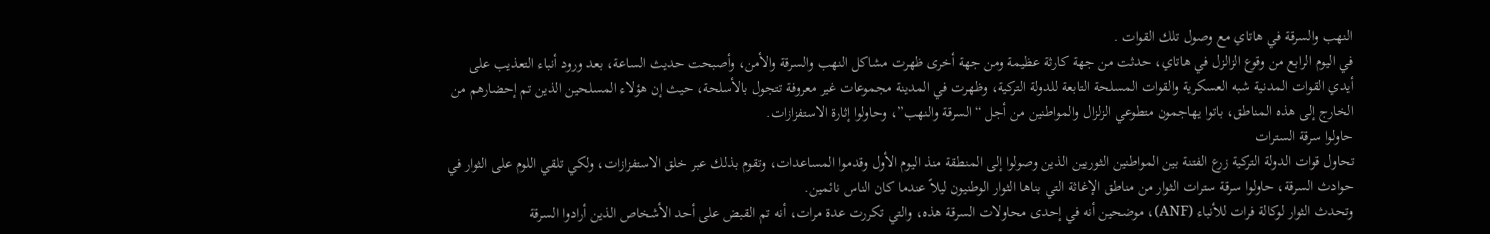النهب والسرقة في هاتاي مع وصول تلك القوات .
في اليوم الرابع من وقوع الزالزل في هاتاي، حدثت من جهة كارثة عظيمة ومن جهة أخرى ظهرت مشاكل النهب والسرقة والأمن، وأصبحت حديث الساعة، بعد ورود أنباء التعذيب على أيدي القوات المدنية شبه العسكرية والقوات المسلحة التابعة للدولة التركية، وظهرت في المدينة مجموعات غير معروفة تتجول بالأسلحة، حيث إن هؤلاء المسلحين الذين تم إحضارهم من الخارج إلى هذه المناطق، باتوا يهاجمون متطوعي الزلزال والمواطنين من أجل “السرقة والنهب”، وحاولوا إثارة الاستفزازات.
حاولوا سرقة السترات
تحاول قوات الدولة التركية زرع الفتنة بين المواطنين الثوريين الذين وصولوا إلى المنطقة منذ اليوم الأول وقدموا المساعدات، وتقوم بذلك عبر خلق الاستفزازات، ولكي تلقي اللوم على الثوار في حوادث السرقة، حاولوا سرقة سترات الثوار من مناطق الإغاثة التي بناها الثوار الوطنيون ليلاً عندما كان الناس نائمين.
وتحدث الثوار لوكالة فرات للأنباء (ANF)، موضحين أنه في إحدى محاولات السرقة هذه، والتي تكررت عدة مرات، أنه تم القبض على أحد الأشخاص الذين أرادوا السرقة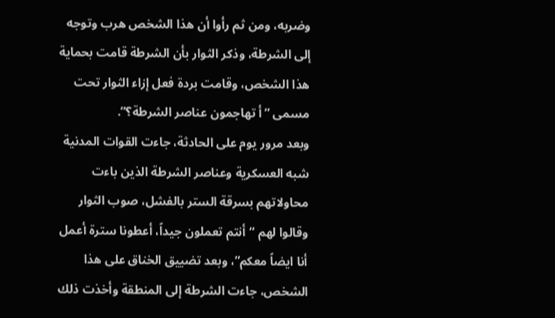وضربه، ومن ثم رأوا أن هذا الشخص هرب وتوجه إلى الشرطة، وذكر الثوار بأن الشرطة قامت بحماية هذا الشخص، وقامت بردة فعل إزاء الثوار تحت مسمى ” أ تهاجمون عناصر الشرطة؟”.
وبعد مرور يوم على الحادثة، جاءت القوات المدنية شبه العسكرية وعناصر الشرطة الذين باءت محاولاتهم بسرقة الستر بالفشل، صوب الثوار وقالوا لهم “أنتم تعملون جيداً، أعطونا سترة أعمل أنا ايضاً معكم”، وبعد تضييق الخناق على هذا الشخص، جاءت الشرطة إلى المنطقة وأخذت ذلك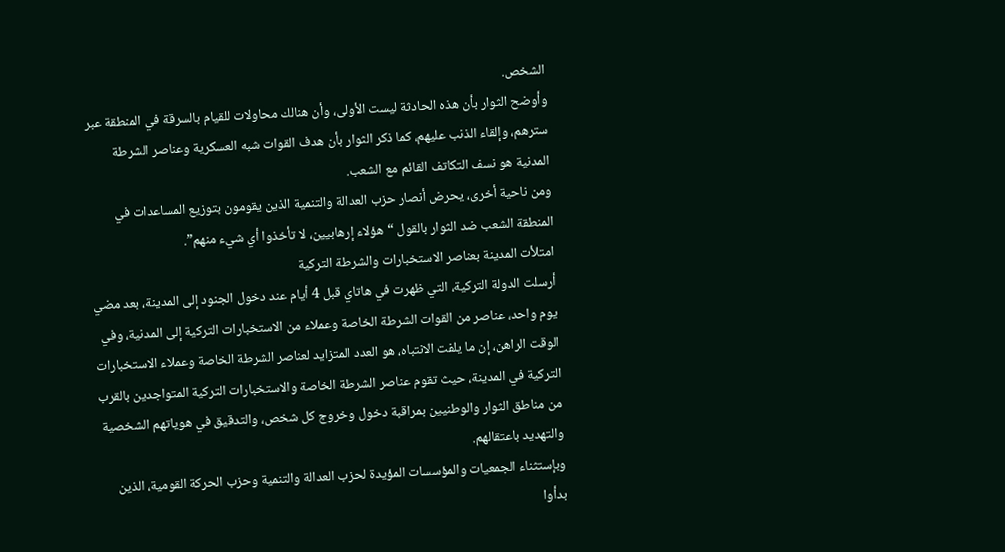الشخص.
وأوضح الثوار بأن هذه الحادثة ليست الأولى، وأن هنالك محاولات للقيام بالسرقة في المنطقة عبر سترهم، وإلقاء الذنب عليهم، كما ذكر الثوار بأن هدف القوات شبه العسكرية وعناصر الشرطة المدنية هو نسف التكاتف القائم مع الشعب.
ومن ناحية أخرى، يحرض أنصار حزب العدالة والتنمية الذين يقومون بتوزيع المساعدات في المنطقة الشعب ضد الثوار بالقول “هؤلاء إرهابيين، لا تأخذوا أي شيء منهم”.
امتلأت المدينة بعناصر الاستخبارات والشرطة التركية
أرسلت الدولة التركية، التي ظهرت في هاتاي قبل 4 أيام عند دخول الجنود إلى المدينة، بعد مضي يوم واحد، عناصر من القوات الشرطة الخاصة وعملاء من الاستخبارات التركية إلى المدنية، وفي الوقت الراهن، إن ما يلفت الانتباه، هو العدد المتزايد لعناصر الشرطة الخاصة وعملاء الاستخبارات التركية في المدينة، حيث تقوم عناصر الشرطة الخاصة والاستخبارات التركية المتواجدين بالقرب من مناطق الثوار والوطنيين بمراقبة دخول وخروج كل شخص، والتدقيق في هوياتهم الشخصية والتهديد باعتقالهم.
وبإستثناء الجمعيات والمؤسسات المؤيدة لحزب العدالة والتنمية وحزب الحركة القومية، الذين بدأوا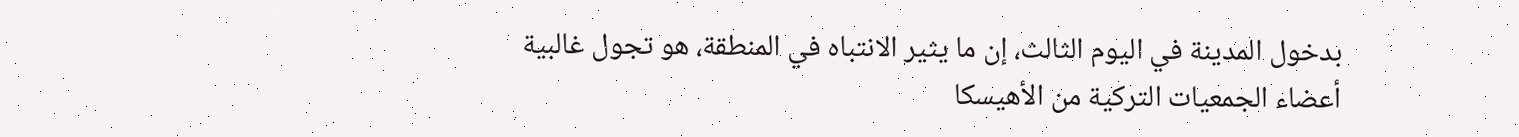بدخول المدينة في اليوم الثالث، إن ما يثير الانتباه في المنطقة، هو تجول غالبية أعضاء الجمعيات التركية من الأهيسكا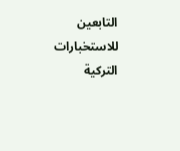التابعين للاستخبارات التركية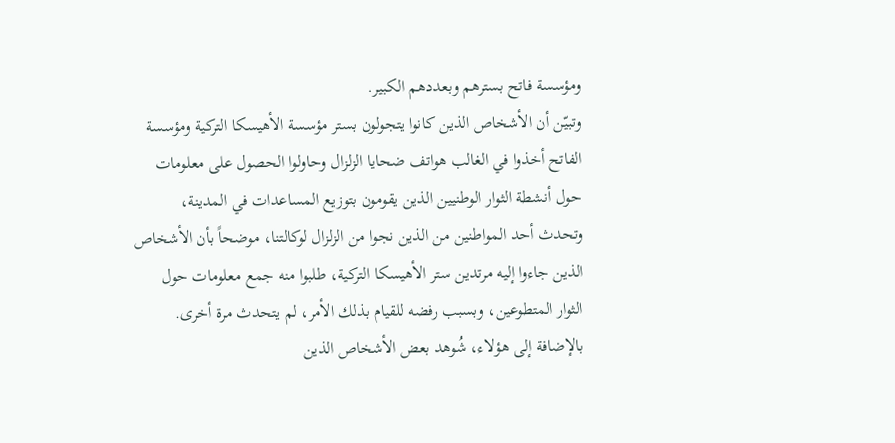ومؤسسة فاتح بسترهم وبعددهم الكبير.
وتبيّن أن الأشخاص الذين كانوا يتجولون بستر مؤسسة الأهيسكا التركية ومؤسسة الفاتح أخذوا في الغالب هواتف ضحايا الزلزال وحاولوا الحصول على معلومات حول أنشطة الثوار الوطنيين الذين يقومون بتوزيع المساعدات في المدينة، وتحدث أحد المواطنين من الذين نجوا من الزلزال لوكالتنا، موضحاً بأن الأشخاص الذين جاءوا إليه مرتدين ستر الأهيسكا التركية، طلبوا منه جمع معلومات حول الثوار المتطوعين، وبسبب رفضه للقيام بذلك الأمر، لم يتحدث مرة أخرى.
بالإضافة إلى هؤلاء، شُوهد بعض الأشخاص الذين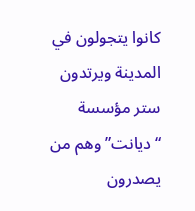كانوا يتجولون في المدينة ويرتدون ستر مؤسسة “ديانت” وهم من يصدرون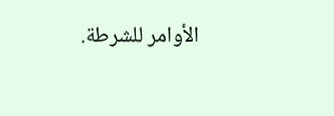الأوامر للشرطة.